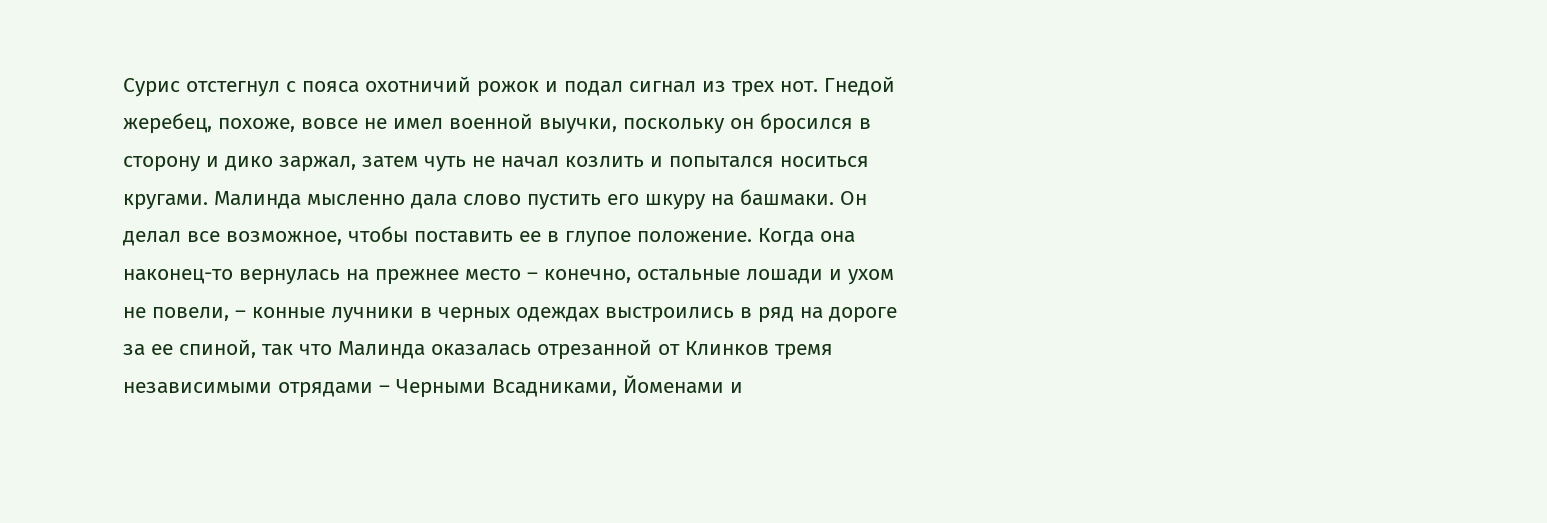Сурис отстегнул с пояса охотничий рожок и подал сигнал из трех нот. Гнедой жеребец, похоже, вовсе не имел военной выучки, поскольку он бросился в сторону и дико заржал, затем чуть не начал козлить и попытался носиться кругами. Малинда мысленно дала слово пустить его шкуру на башмаки. Он делал все возможное, чтобы поставить ее в глупое положение. Когда она наконец-то вернулась на прежнее место – конечно, остальные лошади и ухом не повели, – конные лучники в черных одеждах выстроились в ряд на дороге за ее спиной, так что Малинда оказалась отрезанной от Клинков тремя независимыми отрядами – Черными Всадниками, Йоменами и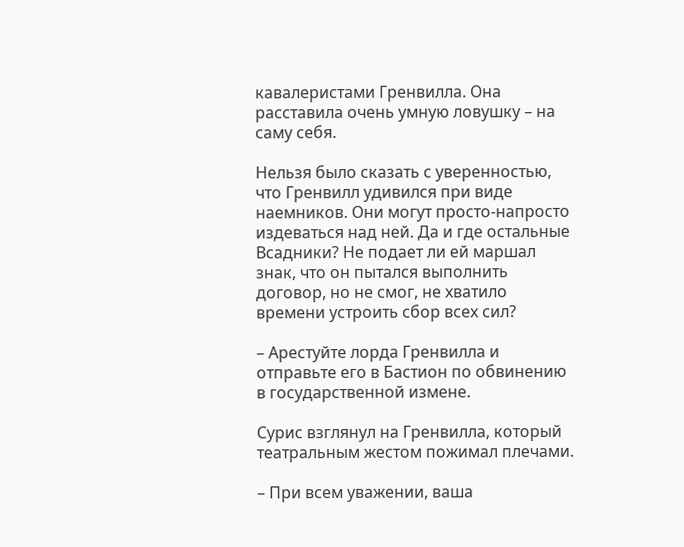кавалеристами Гренвилла. Она расставила очень умную ловушку – на саму себя.

Нельзя было сказать с уверенностью, что Гренвилл удивился при виде наемников. Они могут просто-напросто издеваться над ней. Да и где остальные Всадники? Не подает ли ей маршал знак, что он пытался выполнить договор, но не смог, не хватило времени устроить сбор всех сил?

– Арестуйте лорда Гренвилла и отправьте его в Бастион по обвинению в государственной измене.

Сурис взглянул на Гренвилла, который театральным жестом пожимал плечами.

– При всем уважении, ваша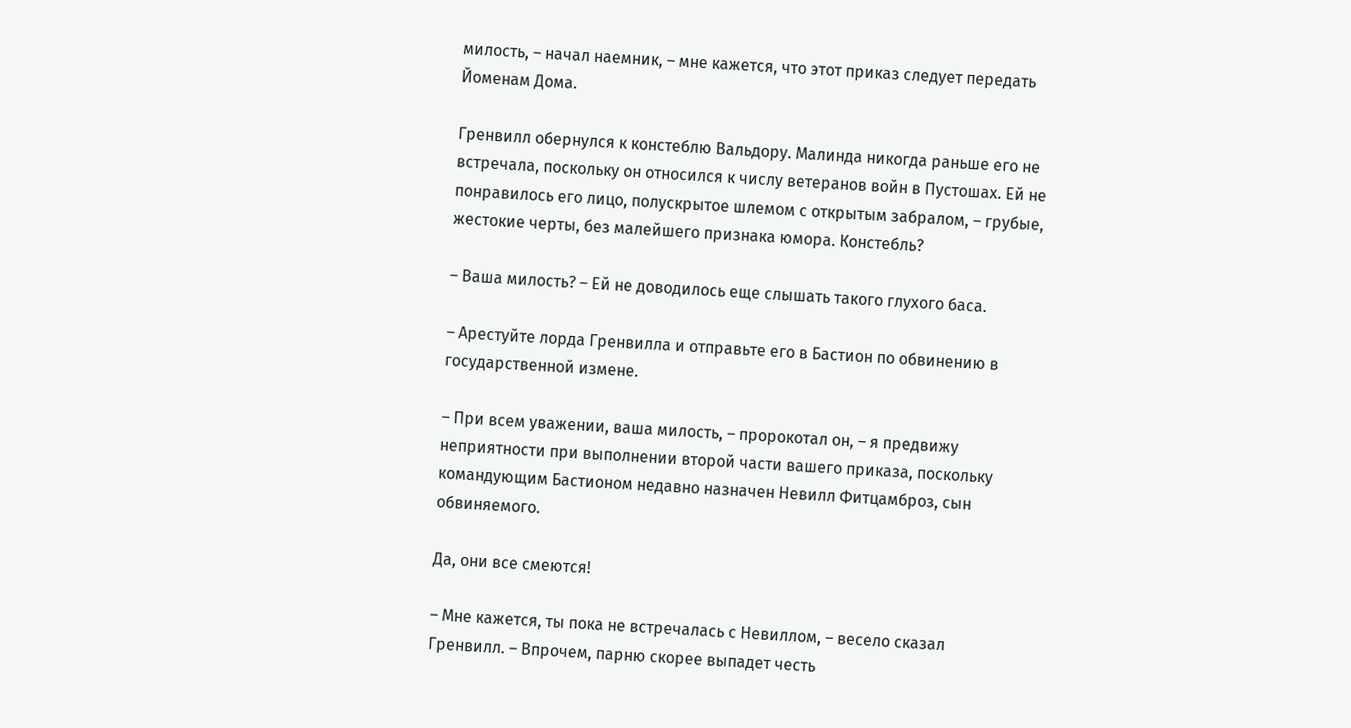милость, – начал наемник, – мне кажется, что этот приказ следует передать Йоменам Дома.

Гренвилл обернулся к констеблю Вальдору. Малинда никогда раньше его не встречала, поскольку он относился к числу ветеранов войн в Пустошах. Ей не понравилось его лицо, полускрытое шлемом с открытым забралом, – грубые, жестокие черты, без малейшего признака юмора. Констебль?

– Ваша милость? – Ей не доводилось еще слышать такого глухого баса.

– Арестуйте лорда Гренвилла и отправьте его в Бастион по обвинению в государственной измене.

– При всем уважении, ваша милость, – пророкотал он, – я предвижу неприятности при выполнении второй части вашего приказа, поскольку командующим Бастионом недавно назначен Невилл Фитцамброз, сын обвиняемого.

Да, они все смеются!

– Мне кажется, ты пока не встречалась с Невиллом, – весело сказал Гренвилл. – Впрочем, парню скорее выпадет честь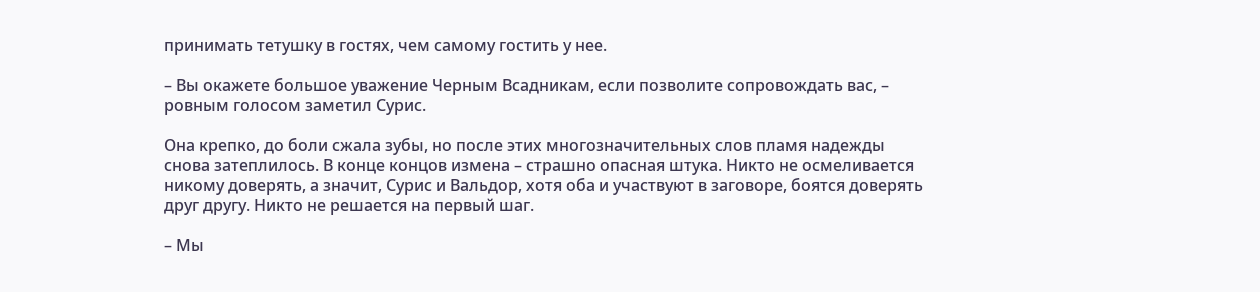принимать тетушку в гостях, чем самому гостить у нее.

– Вы окажете большое уважение Черным Всадникам, если позволите сопровождать вас, – ровным голосом заметил Сурис.

Она крепко, до боли сжала зубы, но после этих многозначительных слов пламя надежды снова затеплилось. В конце концов измена – страшно опасная штука. Никто не осмеливается никому доверять, а значит, Сурис и Вальдор, хотя оба и участвуют в заговоре, боятся доверять друг другу. Никто не решается на первый шаг.

– Мы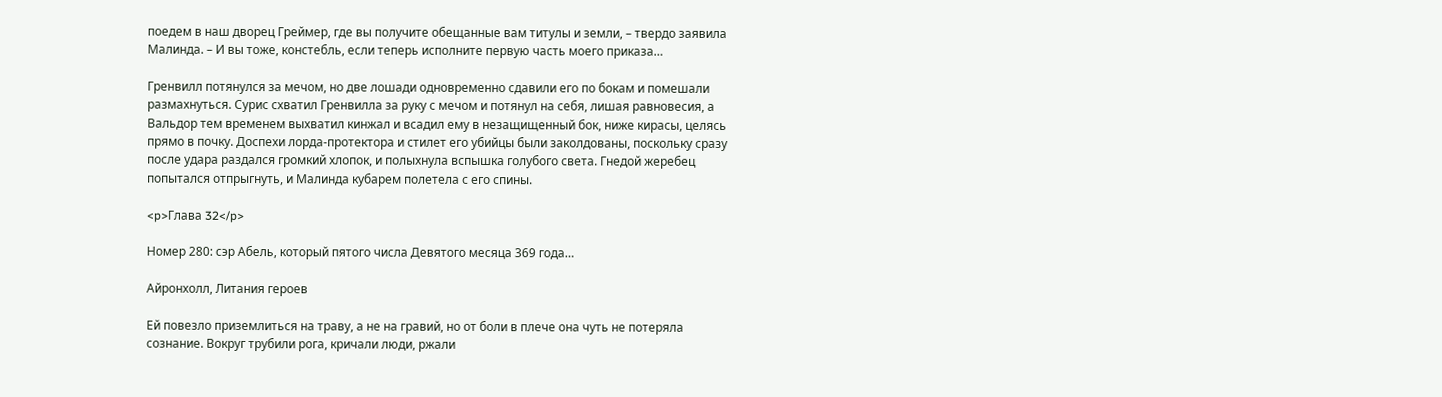поедем в наш дворец Греймер, где вы получите обещанные вам титулы и земли, – твердо заявила Малинда. – И вы тоже, констебль, если теперь исполните первую часть моего приказа…

Гренвилл потянулся за мечом, но две лошади одновременно сдавили его по бокам и помешали размахнуться. Сурис схватил Гренвилла за руку с мечом и потянул на себя, лишая равновесия, а Вальдор тем временем выхватил кинжал и всадил ему в незащищенный бок, ниже кирасы, целясь прямо в почку. Доспехи лорда-протектора и стилет его убийцы были заколдованы, поскольку сразу после удара раздался громкий хлопок, и полыхнула вспышка голубого света. Гнедой жеребец попытался отпрыгнуть, и Малинда кубарем полетела с его спины.

<p>Глава 32</p>

Номер 280: сэр Абель, который пятого числа Девятого месяца 369 года…

Айронхолл, Литания героев

Ей повезло приземлиться на траву, а не на гравий, но от боли в плече она чуть не потеряла сознание. Вокруг трубили рога, кричали люди, ржали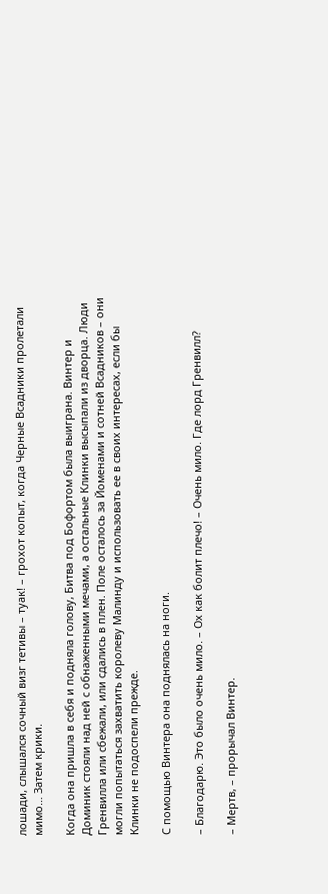лошади, слышался сочный визг тетивы – туак! – грохот копыт, когда Черные Всадники пролетали мимо… Затем крики.

Когда она пришла в себя и подняла голову, Битва под Бофортом была выиграна. Винтер и Доминик стояли над ней с обнаженными мечами, а остальные Клинки высыпали из дворца. Люди Гренвилла или сбежали, или сдались в плен. Поле осталось за Йоменами и сотней Всадников – они могли попытаться захватить королеву Малинду и использовать ее в своих интересах, если бы Клинки не подоспели прежде.

С помощью Винтера она поднялась на ноги.

– Благодарю. Это было очень мило. – Ох как болит плечо! – Очень мило. Где лорд Гренвилл?

– Мертв, – прорычал Винтер.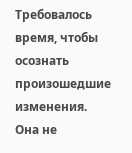Требовалось время, чтобы осознать произошедшие изменения. Она не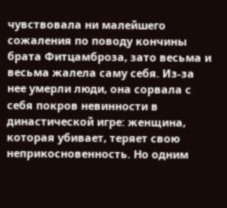чувствовала ни малейшего сожаления по поводу кончины брата Фитцамброза, зато весьма и весьма жалела саму себя. Из-за нее умерли люди, она сорвала с себя покров невинности в династической игре: женщина, которая убивает, теряет свою неприкосновенность. Но одним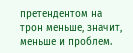претендентом на трон меньше, значит, меньше и проблем.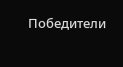Победители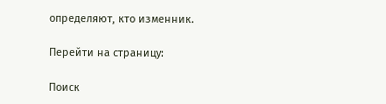определяют, кто изменник.

Перейти на страницу:

Поиск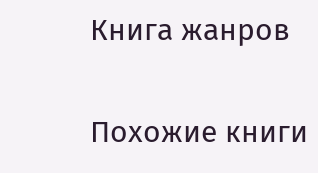Книга жанров

Похожие книги